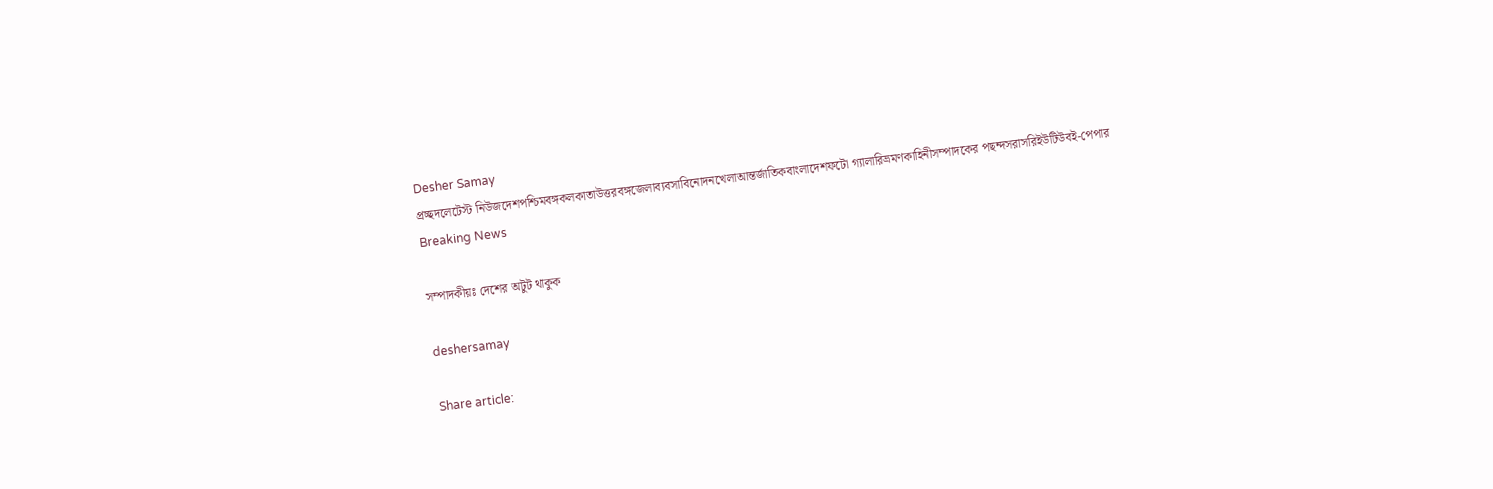Desher Samay
প্রচ্ছদলেটেস্ট নিউজদেশপশ্চিমবঙ্গকলকাতাউত্তরবঙ্গজেলাব্যবসাবিনোদনখেলাআন্তর্জাতিকবাংলাদেশফটো গ্যালারিভ্রমণকাহিনীসম্পাদকের পছন্দসরাসরিইউটিউবই-পেপার
Breaking News

সম্পাদকীয়ঃ দেশের অটুট থাকুক

deshersamay

Share article: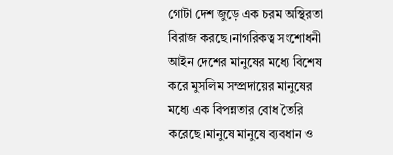গোটা দেশ জুড়ে এক চরম অস্থিরতা বিরাজ করছে।নাগরিকত্ব সংশোধনী আইন দেশের মানুষের মধ্যে বিশেষ করে মুসলিম সম্প্রদায়ের মানুষের মধ্যে এক বিপন্নতার বোধ তৈরি করেছে।মানুষে মানুষে ব্যবধান ও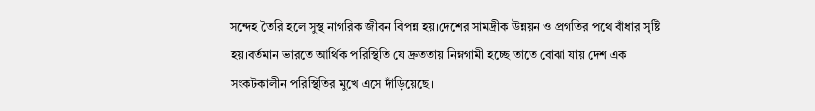সন্দেহ তৈরি হলে সুস্থ নাগরিক জীবন বিপন্ন হয়।দেশের সামদ্রীক উন্নয়ন ও প্রগতির পথে বাঁধার সৃষ্টি হয়।বর্তমান ভারতে আর্থিক পরিস্থিতি যে দ্রুততায় নিম্নগামী হচ্ছে তাতে বোঝা যায় দেশ এক সংকটকালীন পরিস্থিতির মুখে এসে দাঁড়িয়েছে।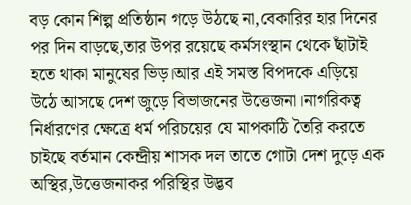বড় কোন শিল্প প্রতিষ্ঠান গড়ে উঠছে না,বেকারির হার দিনের পর দিন বাড়ছে,তার উপর রয়েছে কর্মসংস্থান থেকে ছাঁটাই হতে থাকা মানুষের ভিড়।আর এই সমস্ত বিপদকে এড়িয়ে উঠে আসছে দেশ জুড়ে বিভাজনের উত্তেজনা।নাগরিকত্ব নির্ধারণের ক্ষেত্রে ধর্ম পরিচয়ের যে মাপকাঠি তৈরি করতে চাইছে বর্তমান কেন্দ্রীয় শাসক দল তাতে গোটা দেশ দুড়ে এক অস্থির,উত্তেজনাকর পরিস্থির উদ্ভব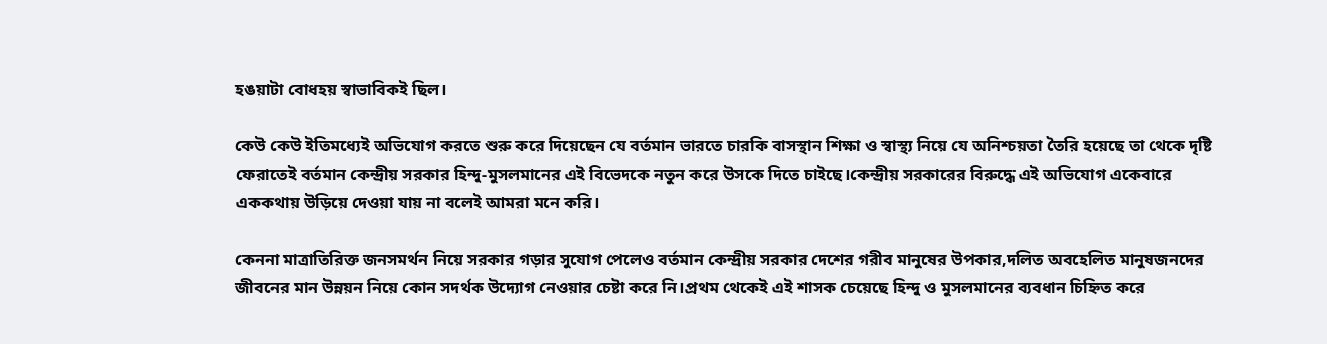হঙয়াটা বোধহয় স্বাভাবিকই ছিল।

কেউ কেউ ইতিমধ্যেই অভিযোগ করতে শুরু করে দিয়েছেন যে বর্তমান ভারতে চারকি বাসস্থান শিক্ষা ও স্বাস্থ্য নিয়ে যে অনিশ্চয়তা তৈরি হয়েছে তা থেকে দৃষ্টি ফেরাতেই বর্তমান কেন্দ্রীয় সরকার হিন্দু-মুসলমানের এই বিভেদকে নতুন করে উসকে দিতে চাইছে।কেন্দ্রীয় সরকারের বিরুদ্ধে এই অভিযোগ একেবারে এককথায় উড়িয়ে দেওয়া যায় না বলেই আমরা মনে করি।

কেননা মাত্রাতিরিক্ত জনসমর্থন নিয়ে সরকার গড়ার সুযোগ পেলেও বর্তমান কেন্দ্রীয় সরকার দেশের গরীব মানুষের উপকার,দলিত অবহেলিত মানুষজনদের জীবনের মান উন্নয়ন নিয়ে কোন সদর্থক উদ্যোগ নেওয়ার চেষ্টা করে নি।প্রথম থেকেই এই শাসক চেয়েছে হিন্দু ও মুসলমানের ব্যবধান চিহ্নিত করে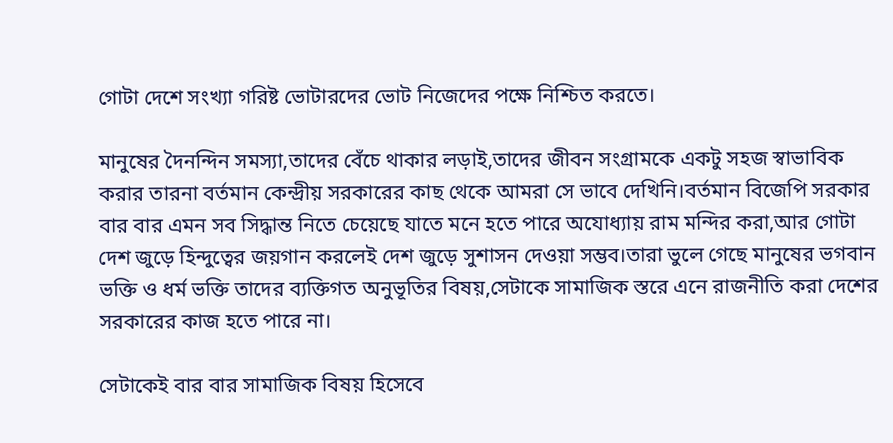গোটা দেশে সংখ্যা গরিষ্ট ভোটারদের ভোট নিজেদের পক্ষে নিশ্চিত করতে।

মানুষের দৈনন্দিন সমস্যা,তাদের বেঁচে থাকার লড়াই,তাদের জীবন সংগ্রামকে একটু সহজ স্বাভাবিক করার তারনা বর্তমান কেন্দ্রীয় সরকারের কাছ থেকে আমরা সে ভাবে দেখিনি।বর্তমান বিজেপি সরকার বার বার এমন সব সিদ্ধান্ত নিতে চেয়েছে যাতে মনে হতে পারে অযোধ্যায় রাম মন্দির করা,আর গোটা দেশ জুড়ে হিন্দুত্বের জয়গান করলেই দেশ জুড়ে সুশাসন দেওয়া সম্ভব।তারা ভুলে গেছে মানুষের ভগবান ভক্তি ও ধর্ম ভক্তি তাদের ব্যক্তিগত অনুভূতির বিষয়,সেটাকে সামাজিক স্তরে এনে রাজনীতি করা দেশের সরকারের কাজ হতে পারে না।

সেটাকেই বার বার সামাজিক বিষয় হিসেবে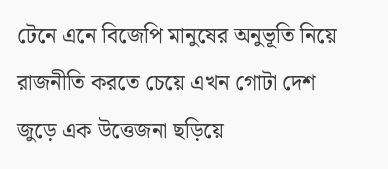টেনে এনে বিজেপি মানুষের অনুভূতি নিয়ে রাজনীতি করতে চেয়ে এখন গোটা দেশ জুড়ে এক উত্তেজনা ছড়িয়ে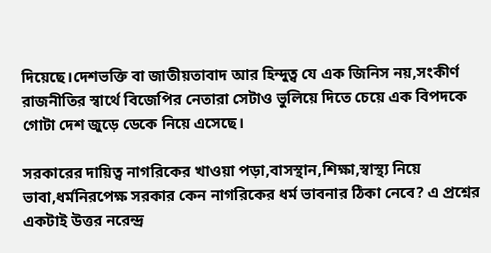দিয়েছে।দেশভক্তি বা জাতীয়তাবাদ আর হিন্দুত্ব যে এক জিনিস নয়,সংকীর্ণ রাজনীতির স্বার্থে বিজেপির নেতারা সেটাও ভুলিয়ে দিতে চেয়ে এক বিপদকে গোটা দেশ জুড়ে ডেকে নিয়ে এসেছে।

সরকারের দায়িত্ব নাগরিকের খাওয়া পড়া,বাসস্থান,শিক্ষা,স্বাস্থ্য নিয়ে ভাবা,ধর্মনিরপেক্ষ সরকার কেন নাগরিকের ধর্ম ভাবনার ঠিকা নেবে? এ প্রশ্নের একটাই উত্তর নরেন্দ্র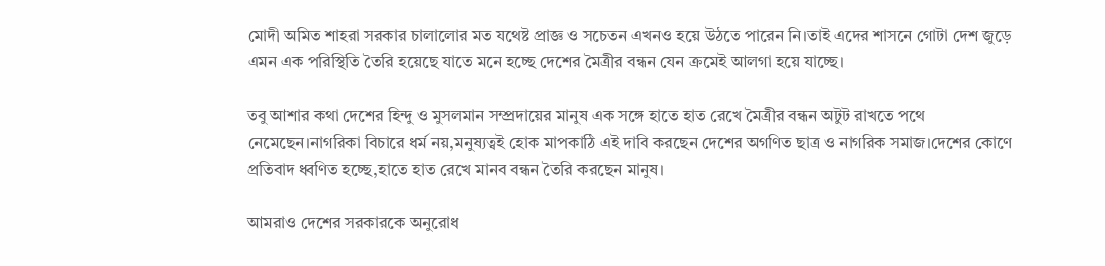মোদী অমিত শাহরা সরকার চালালোর মত যথেষ্ট প্রাজ্ঞ ও সচেতন এখনও হয়ে উঠতে পারেন নি।তাই এদের শাসনে গোটা দেশ জুড়ে এমন এক পরিস্থিতি তৈরি হয়েছে যাতে মনে হচ্ছে দেশের মৈত্রীর বন্ধন যেন ক্রমেই আলগা হয়ে যাচ্ছে।

তবু আশার কথা দেশের হিন্দু ও মুসলমান সম্প্রদায়ের মানুষ এক সঙ্গে হাতে হাত রেখে মৈত্রীর বন্ধন অটুট রাখতে পথে নেমেছেন।নাগরিকা বিচারে ধর্ম নয়,মনুষ্যত্বই হোক মাপকাঠি এই দাবি করছেন দেশের অগণিত ছাত্র ও নাগরিক সমাজ।দেশের কোণে প্রতিবাদ ধ্বণিত হচ্ছে,হাতে হাত রেখে মানব বন্ধন তৈরি করছেন মানুষ।

আমরাও দেশের সরকারকে অনুরোধ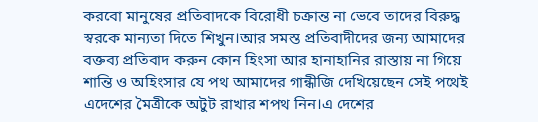করবো মানুষের প্রতিবাদকে বিরোধী চক্রান্ত না ভেবে তাদের বিরুদ্ধ স্বরকে মান্যতা দিতে শিখুন।আর সমস্ত প্রতিবাদীদের জন্য আমাদের বক্তব্য প্রতিবাদ করুন কোন হিংসা আর হানাহানির রাস্তায় না গিয়ে শান্তি ও অহিংসার যে পথ আমাদের গান্ধীজি দেখিয়েছেন সেই পথেই এদেশের মৈত্রীকে অটুট রাখার শপথ নিন।এ দেশের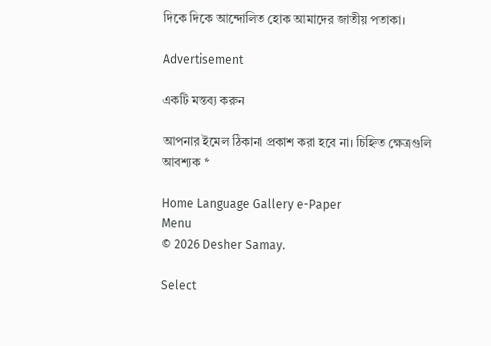দিকে দিকে আন্দোলিত হোক আমাদের জাতীয় পতাকা।

Advertisement

একটি মন্তব্য করুন

আপনার ইমেল ঠিকানা প্রকাশ করা হবে না। চিহ্নিত ক্ষেত্রগুলি আবশ্যক *

Home Language Gallery e-Paper
Menu
© 2026 Desher Samay.

Select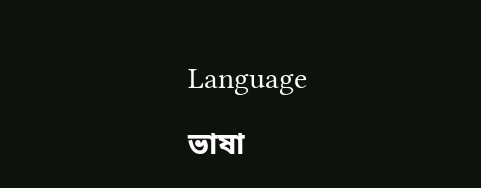Language

ভাষা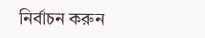নির্বাচন করুন